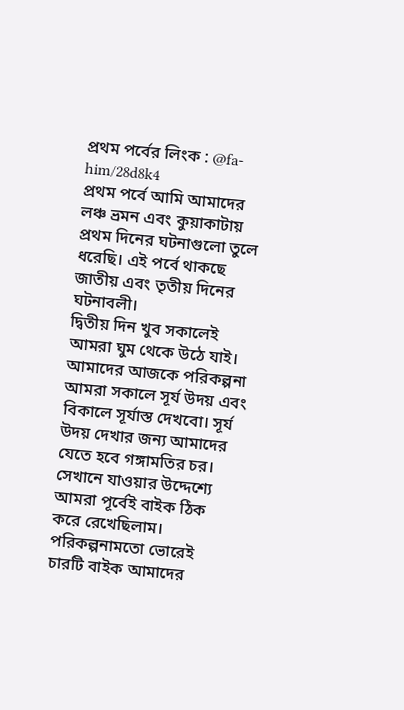প্রথম পর্বের লিংক : @fa-him/28d8k4
প্রথম পর্বে আমি আমাদের লঞ্চ ভ্রমন এবং কুয়াকাটায় প্রথম দিনের ঘটনাগুলো তুলে ধরেছি। এই পর্বে থাকছে জাতীয় এবং তৃতীয় দিনের ঘটনাবলী।
দ্বিতীয় দিন খুব সকালেই আমরা ঘুম থেকে উঠে যাই। আমাদের আজকে পরিকল্পনা আমরা সকালে সূর্য উদয় এবং বিকালে সূর্যাস্ত দেখবো। সূর্য উদয় দেখার জন্য আমাদের যেতে হবে গঙ্গামতির চর। সেখানে যাওয়ার উদ্দেশ্যে আমরা পূর্বেই বাইক ঠিক করে রেখেছিলাম। পরিকল্পনামতো ভোরেই চারটি বাইক আমাদের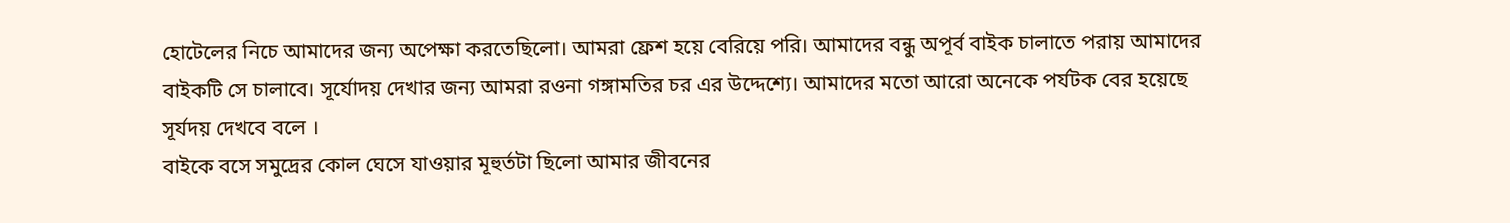হোটেলের নিচে আমাদের জন্য অপেক্ষা করতেছিলো। আমরা ফ্রেশ হয়ে বেরিয়ে পরি। আমাদের বন্ধু অপূর্ব বাইক চালাতে পরায় আমাদের বাইকটি সে চালাবে। সূর্যোদয় দেখার জন্য আমরা রওনা গঙ্গামতির চর এর উদ্দেশ্যে। আমাদের মতো আরো অনেকে পর্যটক বের হয়েছে সূর্যদয় দেখবে বলে ।
বাইকে বসে সমুদ্রের কোল ঘেসে যাওয়ার মূহুর্তটা ছিলো আমার জীবনের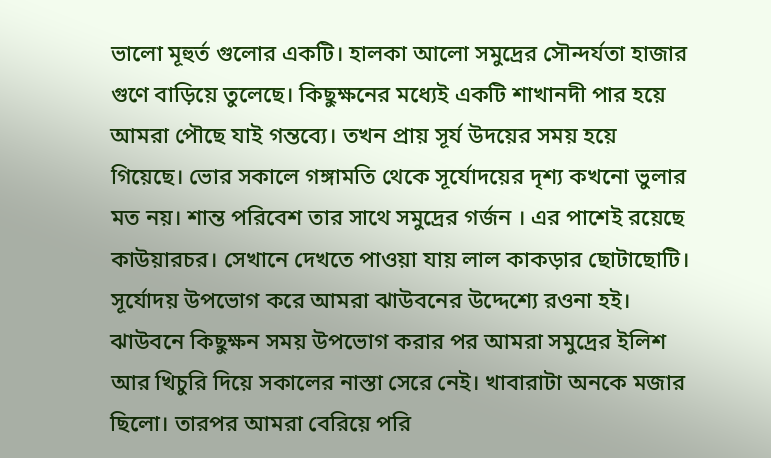ভালো মূহুর্ত গুলোর একটি। হালকা আলো সমুদ্রের সৌন্দর্যতা হাজার গুণে বাড়িয়ে তুলেছে। কিছুক্ষনের মধ্যেই একটি শাখানদী পার হয়ে আমরা পৌছে যাই গন্তব্যে। তখন প্রায় সূর্য উদয়ের সময় হয়ে গিয়েছে। ভোর সকালে গঙ্গামতি থেকে সূর্যোদয়ের দৃশ্য কখনো ভুলার মত নয়। শান্ত পরিবেশ তার সাথে সমুদ্রের গর্জন । এর পাশেই রয়েছে কাউয়ারচর। সেখানে দেখতে পাওয়া যায় লাল কাকড়ার ছোটাছোটি।
সূর্যোদয় উপভোগ করে আমরা ঝাউবনের উদ্দেশ্যে রওনা হই। ঝাউবনে কিছুক্ষন সময় উপভোগ করার পর আমরা সমুদ্রের ইলিশ আর খিচুরি দিয়ে সকালের নাস্তা সেরে নেই। খাবারাটা অনকে মজার ছিলো। তারপর আমরা বেরিয়ে পরি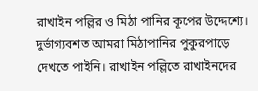রাখাইন পল্লির ও মিঠা পানির কূপের উদ্দেশ্যে। দুর্ভাগ্যবশত আমরা মিঠাপানির পুকুরপাড়ে দেখতে পাইনি। রাখাইন পল্লিতে রাখাইনদের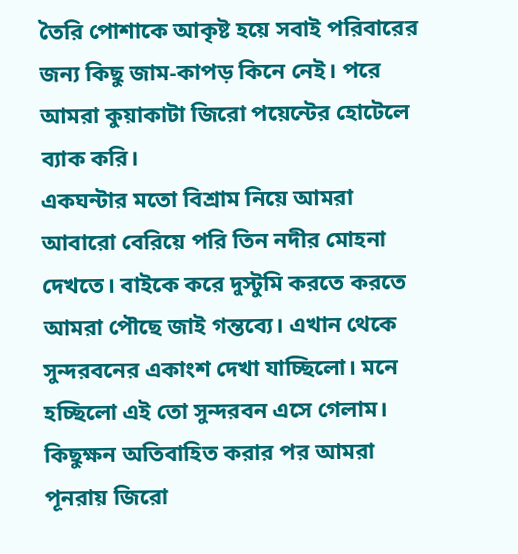তৈরি পোশাকে আকৃষ্ট হয়ে সবাই পরিবারের জন্য কিছু জাম-কাপড় কিনে নেই। পরে আমরা কুয়াকাটা জিরো পয়েন্টের হোটেলে ব্যাক করি।
একঘন্টার মতো বিশ্রাম নিয়ে আমরা আবারো বেরিয়ে পরি তিন নদীর মোহনা দেখতে। বাইকে করে দুস্টুমি করতে করতে আমরা পৌছে জাই গন্তব্যে। এখান থেকে সুন্দরবনের একাংশ দেখা যাচ্ছিলো। মনে হচ্ছিলো এই তো সুন্দরবন এসে গেলাম। কিছুক্ষন অতিবাহিত করার পর আমরা পূনরায় জিরো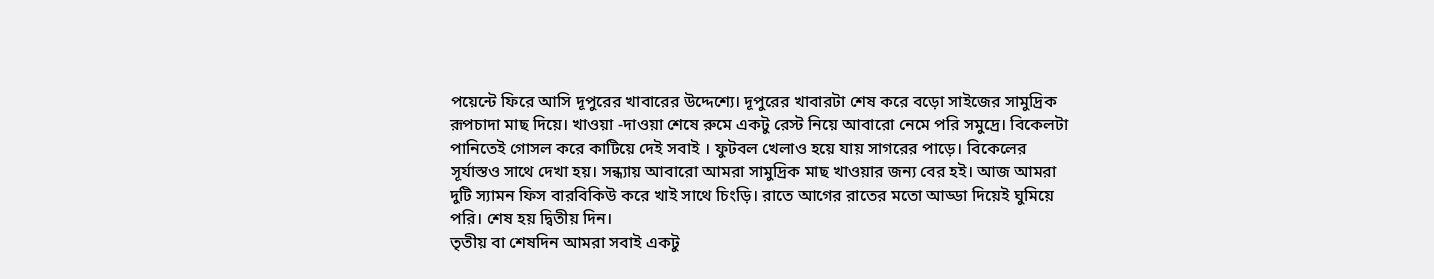পয়েন্টে ফিরে আসি দূপুরের খাবারের উদ্দেশ্যে। দূপুরের খাবারটা শেষ করে বড়ো সাইজের সামুদ্রিক রূপচাদা মাছ দিয়ে। খাওয়া -দাওয়া শেষে রুমে একটু রেস্ট নিয়ে আবারো নেমে পরি সমুদ্রে। বিকেলটা পানিতেই গোসল করে কাটিয়ে দেই সবাই । ফুটবল খেলাও হয়ে যায় সাগরের পাড়ে। বিকেলের সূর্যাস্তও সাথে দেখা হয়। সন্ধ্যায় আবারো আমরা সামুদ্রিক মাছ খাওয়ার জন্য বের হই। আজ আমরা দুটি স্যামন ফিস বারবিকিউ করে খাই সাথে চিংড়ি। রাতে আগের রাতের মতো আড্ডা দিয়েই ঘুমিয়ে পরি। শেষ হয় দ্বিতীয় দিন।
তৃতীয় বা শেষদিন আমরা সবাই একটু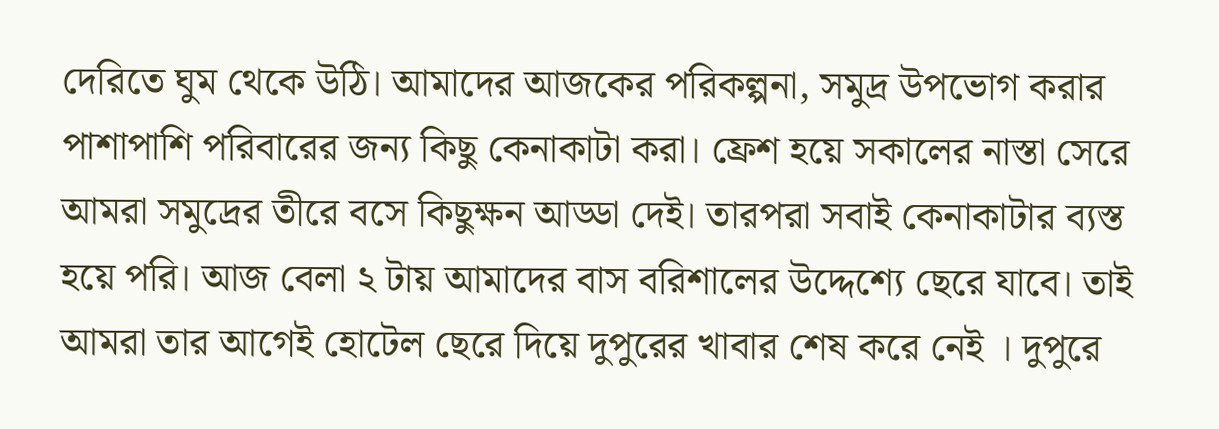দেরিতে ঘুম থেকে উঠি। আমাদের আজকের পরিকল্পনা, সমুদ্র উপভোগ করার পাশাপাশি পরিবারের জন্য কিছু কেনাকাটা করা। ফ্রেশ হয়ে সকালের নাস্তা সেরে আমরা সমুদ্রের তীরে বসে কিছুক্ষন আড্ডা দেই। তারপরা সবাই কেনাকাটার ব্যস্ত হয়ে পরি। আজ বেলা ২ টায় আমাদের বাস বরিশালের উদ্দেশ্যে ছেরে যাবে। তাই আমরা তার আগেই হোটেল ছেরে দিয়ে দুপুরের খাবার শেষ করে নেই । দুপুরে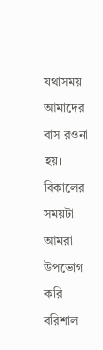যথাসময় আমাদের বাস রওনা হয়। বিকালের সময়টা আমরা উপভোগ করি বরিশাল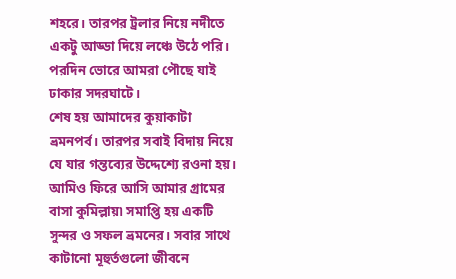শহরে। তারপর ট্রলার নিয়ে নদীতে একটু আড্ডা দিয়ে লঞ্চে উঠে পরি। পরদিন ভোরে আমরা পৌছে যাই ঢাকার সদরঘাটে।
শেষ হয় আমাদের কুয়াকাটা ভ্রমনপর্ব। তারপর সবাই বিদায় নিয়ে যে যার গন্তব্যের উদ্দেশ্যে রওনা হয়। আমিও ফিরে আসি আমার গ্রামের বাসা কুমিল্লায়৷ সমাপ্তি হয় একটি সুন্দর ও সফল ভ্রমনের। সবার সাথে কাটানো মূহুর্তগুলো জীবনে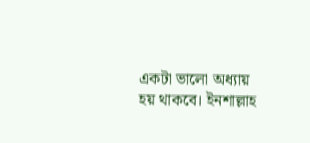একটা ভালো অধ্যায় হয় থাকবে। ইনশাল্লাহ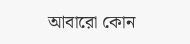আবারো কোন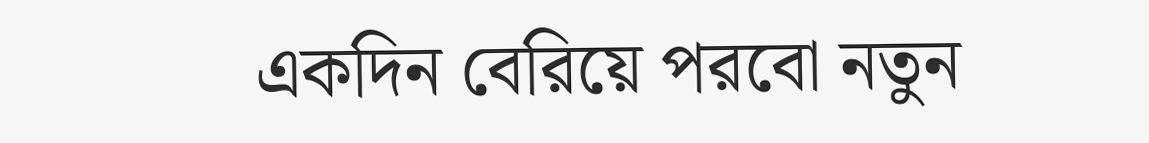একদিন বেরিয়ে পরবো নতুন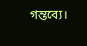গন্তব্যে।